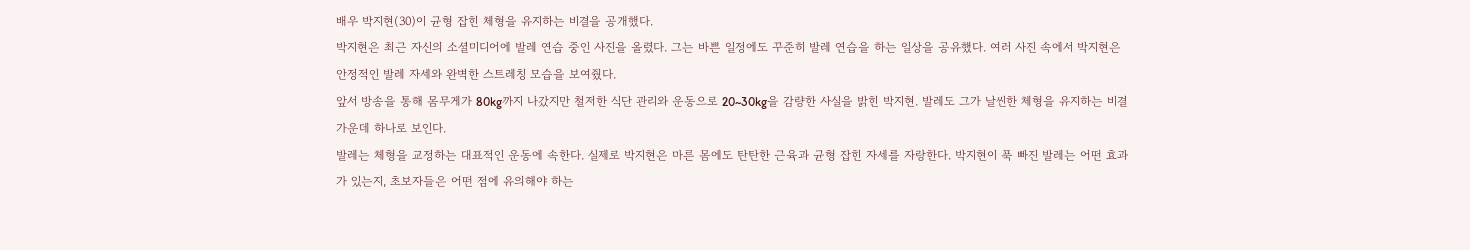배우 박지현(30)이 균형 잡힌 체형을 유지하는 비결을 공개했다.
박지현은 최근 자신의 소셜미디어에 발레 연습 중인 사진을 올렸다. 그는 바쁜 일정에도 꾸준히 발레 연습을 하는 일상을 공유했다. 여러 사진 속에서 박지현은 안정적인 발레 자세와 완벽한 스트레칭 모습을 보여줬다.
앞서 방송을 통해 몸무게가 80kg까지 나갔지만 철저한 식단 관리와 운동으로 20~30kg을 감량한 사실을 밝힌 박지현. 발레도 그가 날씬한 체형을 유지하는 비결 가운데 하나로 보인다.
발레는 체형을 교정하는 대표적인 운동에 속한다. 실제로 박지현은 마른 몸에도 탄탄한 근육과 균형 잡힌 자세를 자랑한다. 박지현이 푹 빠진 발레는 어떤 효과가 있는지, 초보자들은 어떤 점에 유의해야 하는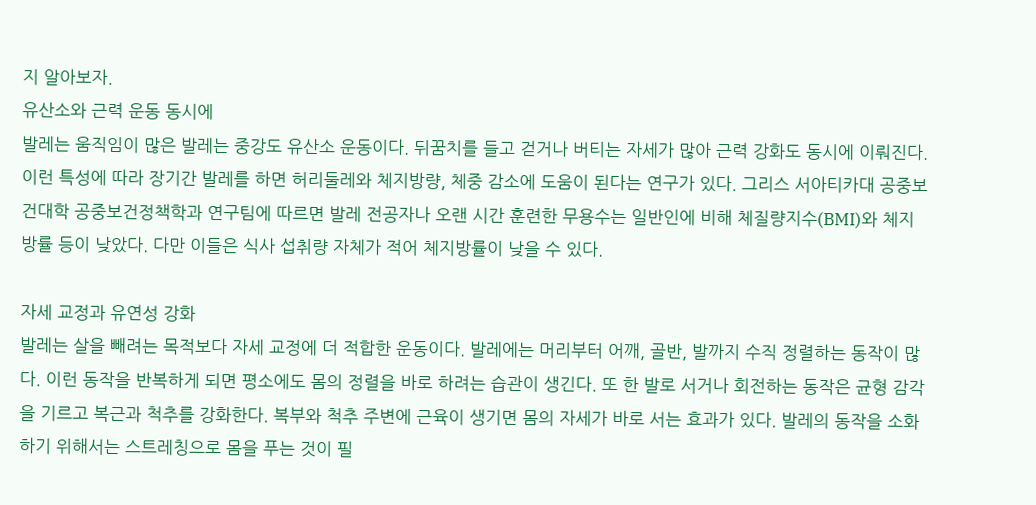지 알아보자.
유산소와 근력 운동 동시에
발레는 움직임이 많은 발레는 중강도 유산소 운동이다. 뒤꿈치를 들고 걷거나 버티는 자세가 많아 근력 강화도 동시에 이뤄진다. 이런 특성에 따라 장기간 발레를 하면 허리둘레와 체지방량, 체중 감소에 도움이 된다는 연구가 있다. 그리스 서아티카대 공중보건대학 공중보건정책학과 연구팀에 따르면 발레 전공자나 오랜 시간 훈련한 무용수는 일반인에 비해 체질량지수(BMI)와 체지방률 등이 낮았다. 다만 이들은 식사 섭취량 자체가 적어 체지방률이 낮을 수 있다.

자세 교정과 유연성 강화
발레는 살을 빼려는 목적보다 자세 교정에 더 적합한 운동이다. 발레에는 머리부터 어깨, 골반, 발까지 수직 정렬하는 동작이 많다. 이런 동작을 반복하게 되면 평소에도 몸의 정렬을 바로 하려는 습관이 생긴다. 또 한 발로 서거나 회전하는 동작은 균형 감각을 기르고 복근과 척추를 강화한다. 복부와 척추 주변에 근육이 생기면 몸의 자세가 바로 서는 효과가 있다. 발레의 동작을 소화하기 위해서는 스트레칭으로 몸을 푸는 것이 필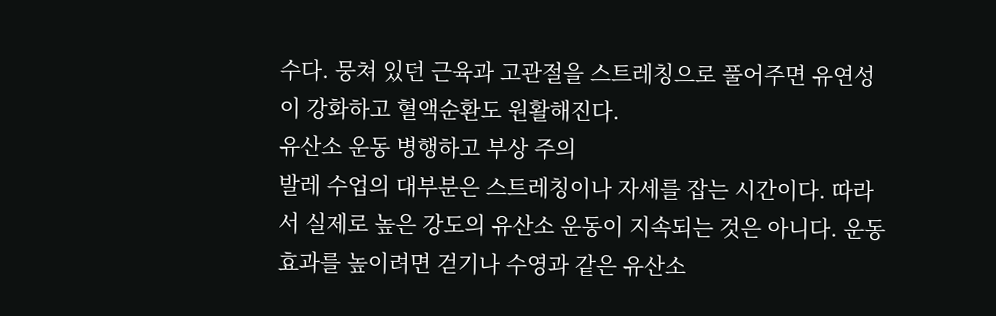수다. 뭉쳐 있던 근육과 고관절을 스트레칭으로 풀어주면 유연성이 강화하고 혈액순환도 원활해진다.
유산소 운동 병행하고 부상 주의
발레 수업의 대부분은 스트레칭이나 자세를 잡는 시간이다. 따라서 실제로 높은 강도의 유산소 운동이 지속되는 것은 아니다. 운동 효과를 높이려면 걷기나 수영과 같은 유산소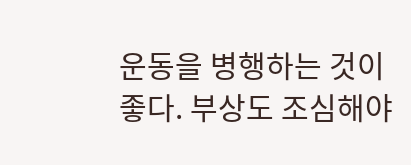운동을 병행하는 것이 좋다. 부상도 조심해야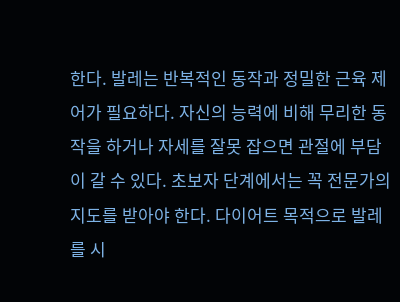한다. 발레는 반복적인 동작과 정밀한 근육 제어가 필요하다. 자신의 능력에 비해 무리한 동작을 하거나 자세를 잘못 잡으면 관절에 부담이 갈 수 있다. 초보자 단계에서는 꼭 전문가의 지도를 받아야 한다. 다이어트 목적으로 발레를 시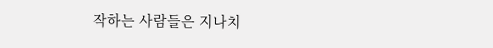작하는 사람들은 지나치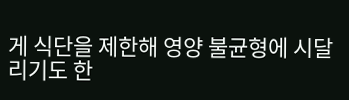게 식단을 제한해 영양 불균형에 시달리기도 한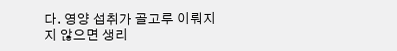다. 영양 섭취가 골고루 이뤄지지 않으면 생리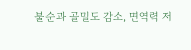불순과 골밀도 감소, 면역력 저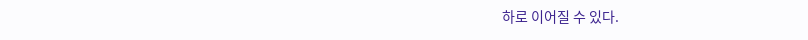하로 이어질 수 있다.